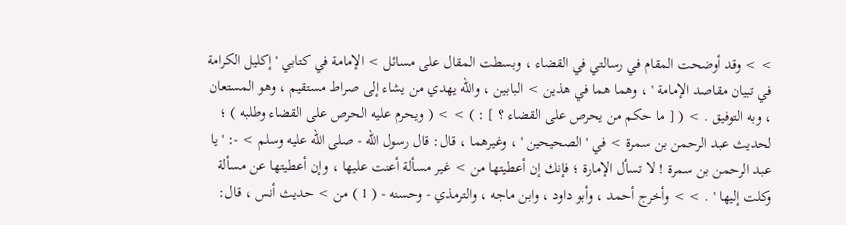> > وقد أوضحت المقام في رسالتي في القضاء ، وبسطت المقال على مسائل > الإمامة في كتابي ' إكليل الكرامة في تبيان مقاصد الإمامة ' ، وهما هما في هذين > البابين ، والله يهدي من يشاء إلى صراط مستقيم ، وهو المستعان ، وبه التوفيق . > ( [ ما حكم من يحرص على القضاء ؟ ] : ) > > ( ويحرم عليه الحرص على القضاء وطلبه ) ؛ لحديث عبد الرحمن بن سمرة > في ' الصحيحين ' ، وغيرهما ، قال: قال رسول الله - صلى الله عليه وسلم > -: ' يا عبد الرحمن بن سمرة ! لا تسأل الإمارة ؛ فإنك إن أعطيتها من > غير مسألة أعنت عليها ، وإن أعطيتها عن مسألة وكلت إليها ' . > > وأخرج أحمد ، وأبو داود ، وابن ماجه ، والترمذي - وحسنه - ( 1 ) من > حديث أنس ، قال: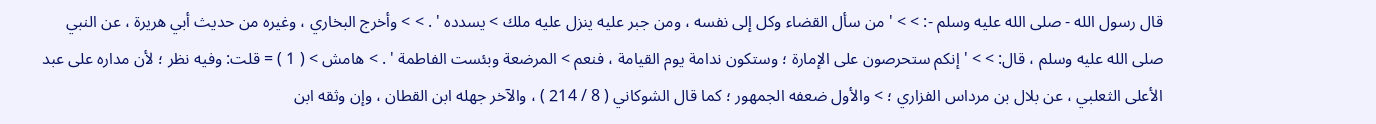قال رسول الله - صلى الله عليه وسلم -: > > ' من سأل القضاء وكل إلى نفسه ، ومن جبر عليه ينزل عليه ملك > يسدده ' . > > وأخرج البخاري ، وغيره من حديث أبي هريرة ، عن النبي صلى الله عليه وسلم ، قال: > > ' إنكم ستحرصون على الإمارة ؛ وستكون ندامة يوم القيامة ، فنعم > المرضعة وبئست الفاطمة ' . > هامش > ( 1 ) = قلت: وفيه نظر ؛ لأن مداره على عبد الأعلى الثعلبي ، عن بلال بن مرداس الفزاري ؛ > والأول ضعفه الجمهور ؛ كما قال الشوكاني ( 8 / 214 ) ، والآخر جهله ابن القطان ، وإن وثقه ابن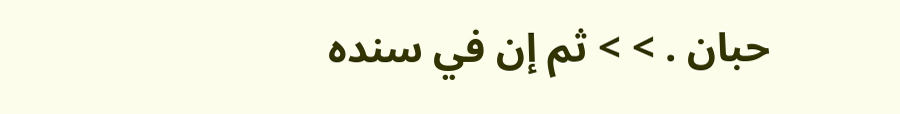حبان . > > ثم إن في سنده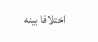اختلافا بينه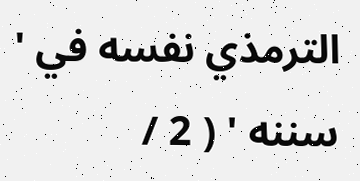الترمذي نفسه في ' سننه ' ( 2 /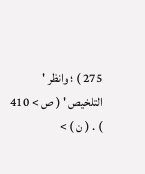275 ) ؛ وانظر ' التلخيص ' ( ص > 410 ) . ( ن ) >